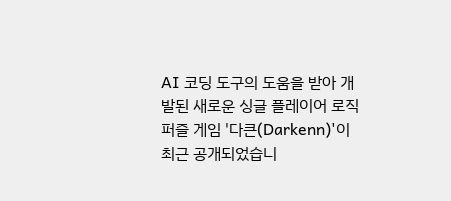AI 코딩 도구의 도움을 받아 개발된 새로운 싱글 플레이어 로직 퍼즐 게임 '다큰(Darkenn)'이 최근 공개되었습니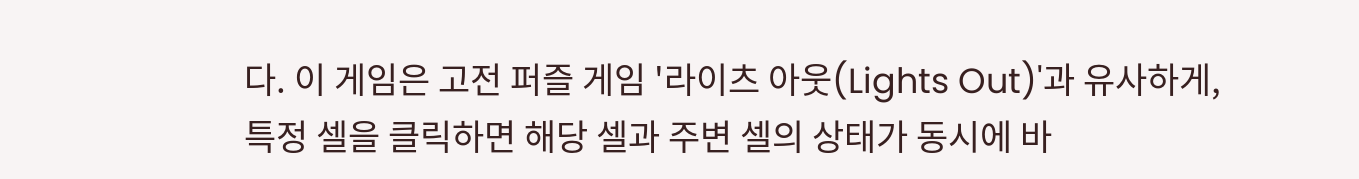다. 이 게임은 고전 퍼즐 게임 '라이츠 아웃(Lights Out)'과 유사하게, 특정 셀을 클릭하면 해당 셀과 주변 셀의 상태가 동시에 바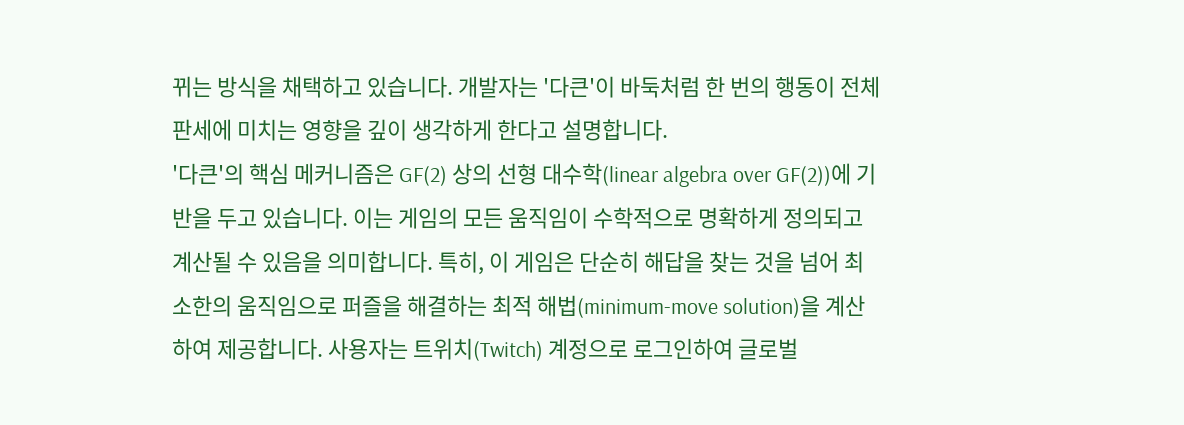뀌는 방식을 채택하고 있습니다. 개발자는 '다큰'이 바둑처럼 한 번의 행동이 전체 판세에 미치는 영향을 깊이 생각하게 한다고 설명합니다.
'다큰'의 핵심 메커니즘은 GF(2) 상의 선형 대수학(linear algebra over GF(2))에 기반을 두고 있습니다. 이는 게임의 모든 움직임이 수학적으로 명확하게 정의되고 계산될 수 있음을 의미합니다. 특히, 이 게임은 단순히 해답을 찾는 것을 넘어 최소한의 움직임으로 퍼즐을 해결하는 최적 해법(minimum-move solution)을 계산하여 제공합니다. 사용자는 트위치(Twitch) 계정으로 로그인하여 글로벌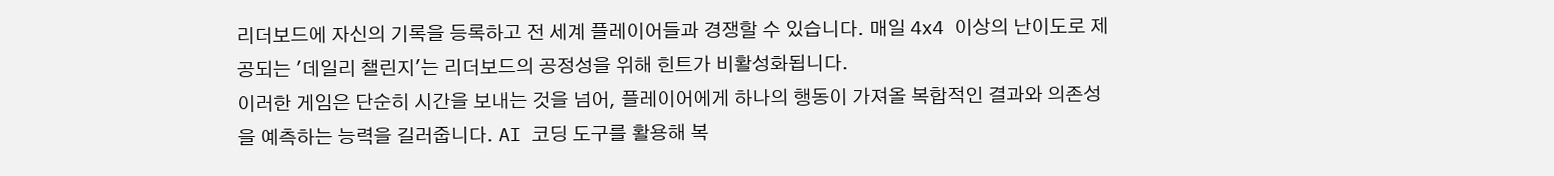리더보드에 자신의 기록을 등록하고 전 세계 플레이어들과 경쟁할 수 있습니다. 매일 4x4 이상의 난이도로 제공되는 '데일리 챌린지'는 리더보드의 공정성을 위해 힌트가 비활성화됩니다.
이러한 게임은 단순히 시간을 보내는 것을 넘어, 플레이어에게 하나의 행동이 가져올 복합적인 결과와 의존성을 예측하는 능력을 길러줍니다. AI 코딩 도구를 활용해 복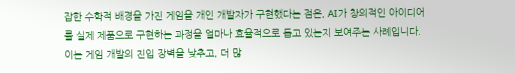잡한 수학적 배경을 가진 게임을 개인 개발자가 구현했다는 점은, AI가 창의적인 아이디어를 실제 제품으로 구현하는 과정을 얼마나 효율적으로 돕고 있는지 보여주는 사례입니다. 이는 게임 개발의 진입 장벽을 낮추고, 더 많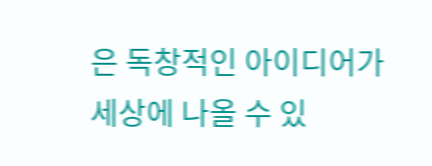은 독창적인 아이디어가 세상에 나올 수 있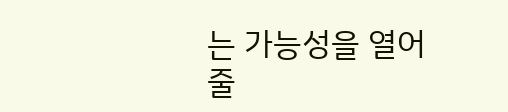는 가능성을 열어줄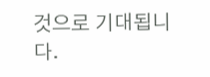것으로 기대됩니다.